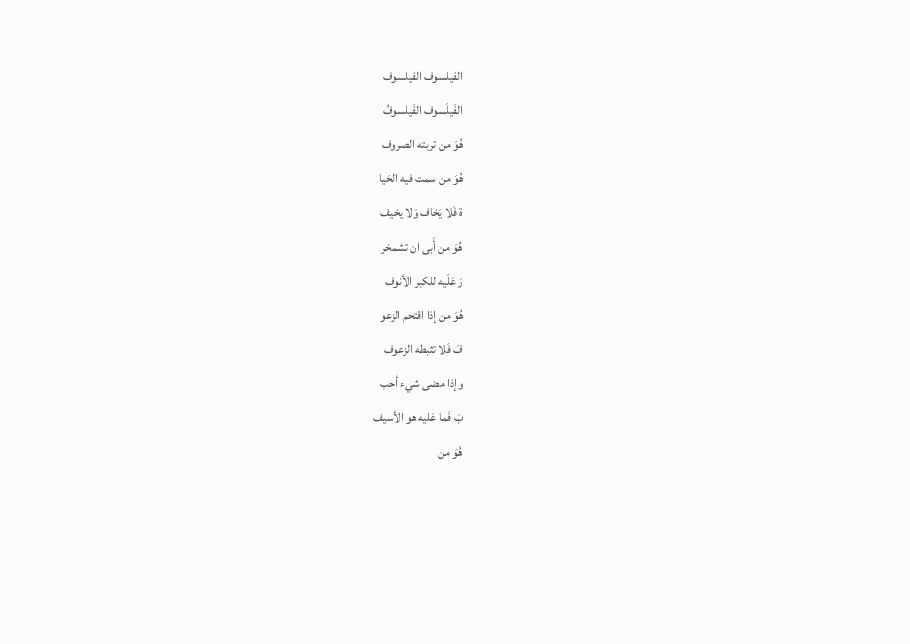الفيلسوف الفيلسوف
الفَيلَسوف الفَيلسوفُ
هُوَ من تربته الصروف
هُوَ من سمت فيه الحَيا
ة فَلا يَخاف وَلا يخيف
هُوَ من أَبى ان تشمخر
رَ عَلَيه للكبر الأنوف
هُوَ من إذا اقتحم الزعو
فَ فَلا تثبطه الزعوف
وإذا مضى شيء أحب
بَ فَما عَليه هو الأسيف
هُوَ من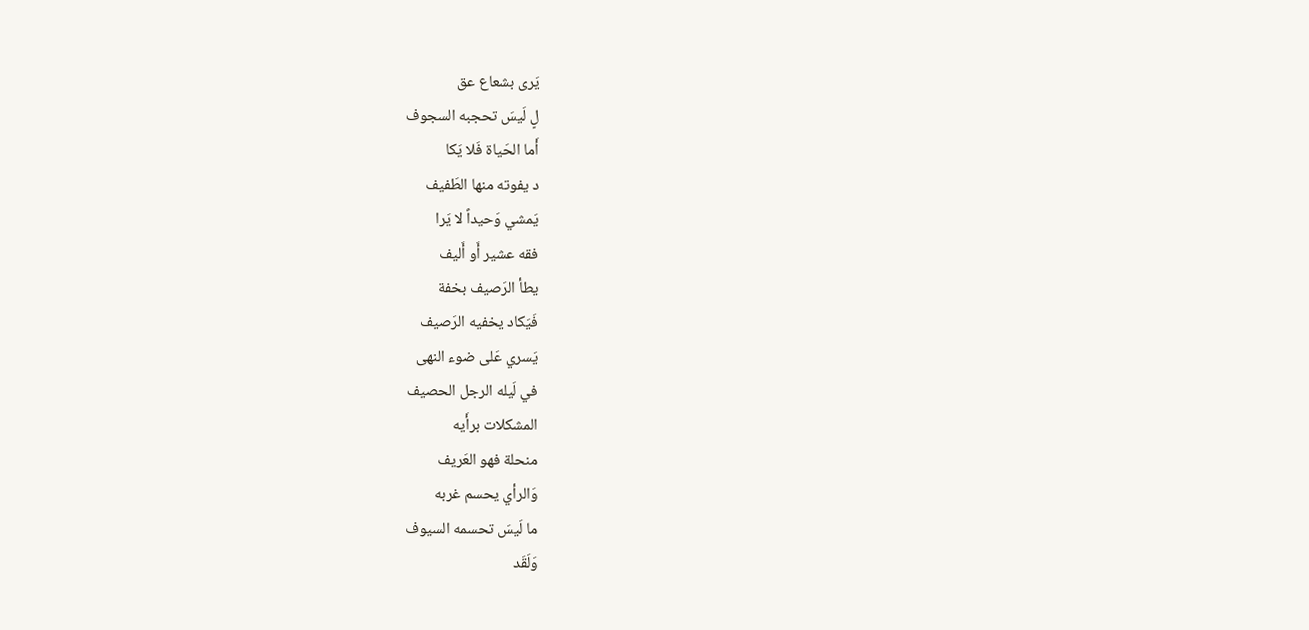يَرى بشعاع عق
لٍ لَيسَ تحجبه السجوف
أَما الحَياة فَلا يَكا
د يفوته منها الطَفيف
يَمشي وَحيداً لا يَرا
فقه عشير أَو أَليف
يطأ الرَصيف بخفة
فَيَكاد يخفيه الرَصيف
يَسري عَلى ضوء النهى
في لَيله الرجل الحصيف
المشكلات برأَيه
منحلة فهو العَريف
وَالرأي يحسم غربه
ما لَيسَ تحسمه السيوف
وَلَقَد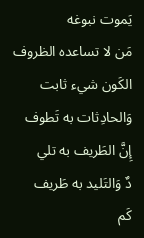يَموت نبوغه
مَن لا تساعده الظروف
الكَون شيء ثابت
وَالحادِثات به تَطوف
إِنَّ الطَريف به تلي
دٌ وَالتَليد به طَريف
كَم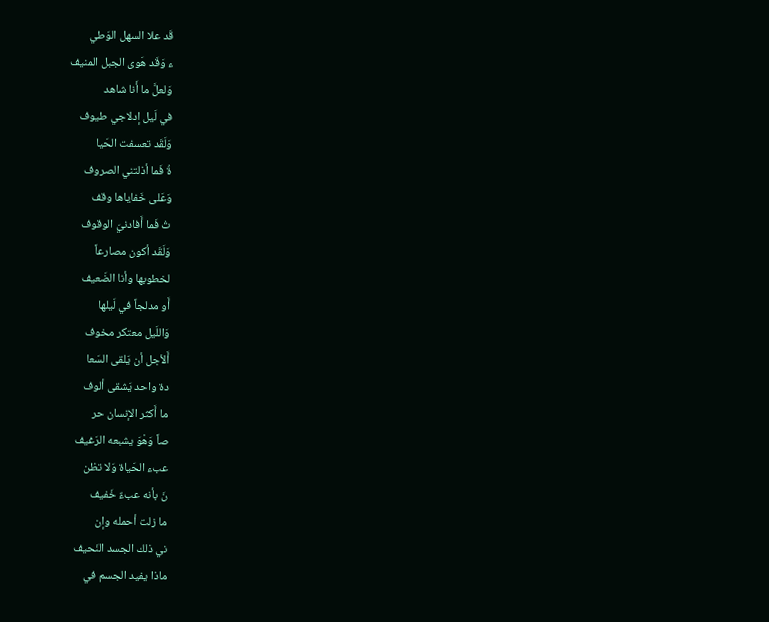قَد علا السهل الوَطي
ء وَقَد هَوى الجبل المنيف
وَلعلَّ ما أَنا شاهد
في لَيل إدلاجي طيوف
وَلَقَد تعسفت الحَيا
ةُ فَما أذلتني الصروف
وَعَلى خَفاياها وقف
تُ فَما أَفادنيَ الوقوف
وَلَقَد أكون مصارعاً
لخطوبها وأنا الضَعيف
أَو مدلجاً في لَيلها
وَاللَيل معتكر مخوف
أَلأجل أن يَلقى السَعا
دة واحد يَشقى ألوف
ما أَكثر الإنسان حر
صاً وَهْوَ يشبعه الرَغيف
عبء الحَياة وَلا تظن
نَ بأنه عبءٌ خَفيف
ما زلت أحمله وإن
ني ذلك الجسد النَحيف
ماذا يفيد الجسم في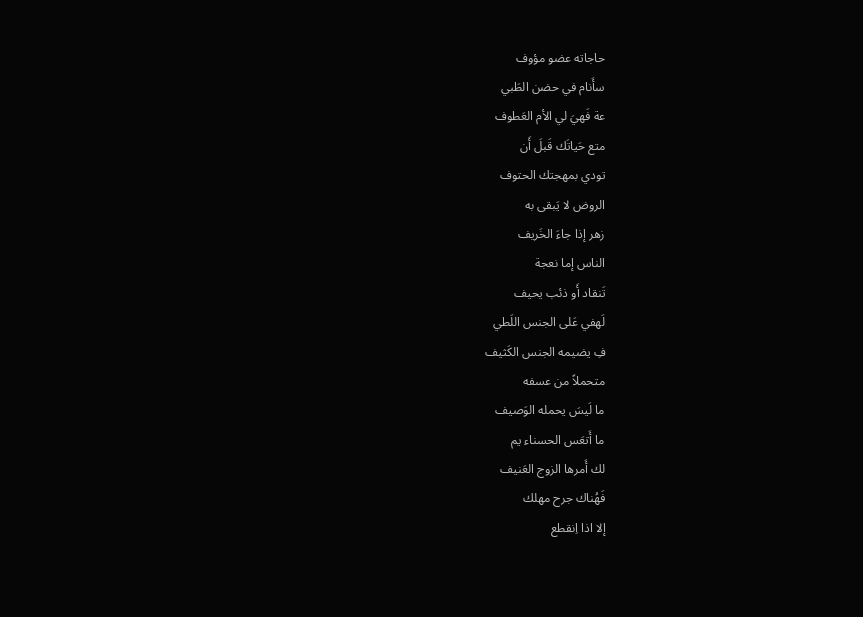حاجاته عضو مؤوف
سأَنام في حضن الطَبي
عة فَهيَ لي الأم العَطوف
متع حَياتَك قَبلَ أَن
تودي بمهجتك الحتوف
الروض لا يَبقى به
زهر إذا جاءَ الخَريف
الناس إما نعجة
تَنقاد أَو ذئب يحيف
لَهفي عَلى الجنس اللَطي
فِ يضيمه الجنس الكَثيف
متحملاً من عسفه
ما لَيسَ يحمله الوَصيف
ما أَتعَس الحسناء يم
لك أَمرها الزوج العَنيف
فَهُناك جرح مهلك
إلا اذا اِنقطع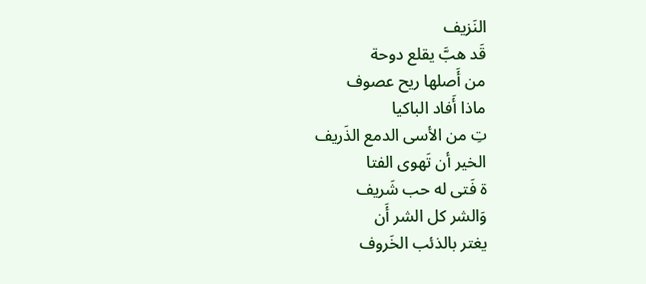النَزيف
قَد هبَّ يقلع دوحة
من أَصلها ريح عصوف
ماذا أَفاد الباكيا
تِ من الأسى الدمع الذَريف
الخير أن تَهوى الفتا
ة فَتى له حب شَريف
وَالشر كل الشر أَن
يغتر بالذئب الخَروف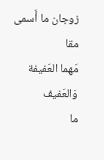زوجان ما أَسمى مقا
مَهما العَفيفة وَالعَفيف
ما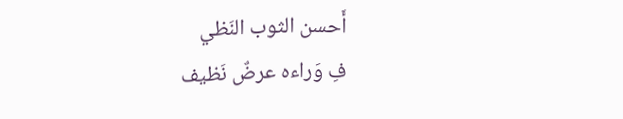أَحسن الثوب النَظي
فِ وَراءه عرضٌ نَظيف